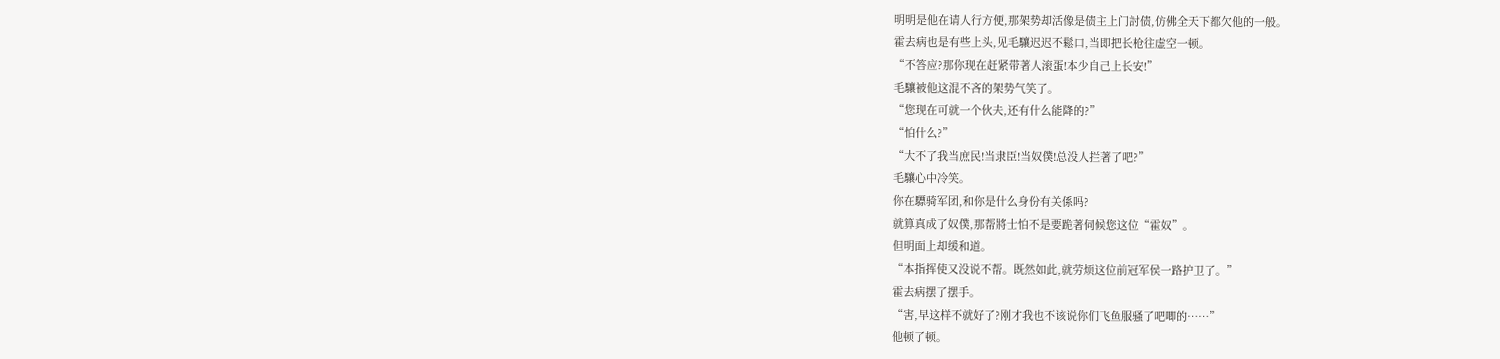明明是他在请人行方便,那架势却活像是债主上门討债,仿佛全天下都欠他的一般。
霍去病也是有些上头,见毛驤迟迟不鬆口,当即把长枪往虚空一顿。
“不答应?那你现在赶紧带著人滚蛋!本少自己上长安!”
毛驤被他这混不吝的架势气笑了。
“您现在可就一个伙夫,还有什么能降的?”
“怕什么?”
“大不了我当庶民!当隶臣!当奴僕!总没人拦著了吧?”
毛驤心中冷笑。
你在驃骑军团,和你是什么身份有关係吗?
就算真成了奴僕,那帮將士怕不是要跪著伺候您这位“霍奴”。
但明面上却缓和道。
“本指挥使又没说不帮。既然如此,就劳烦这位前冠军侯一路护卫了。”
霍去病摆了摆手。
“害,早这样不就好了?刚才我也不该说你们飞鱼服骚了吧唧的……”
他顿了顿。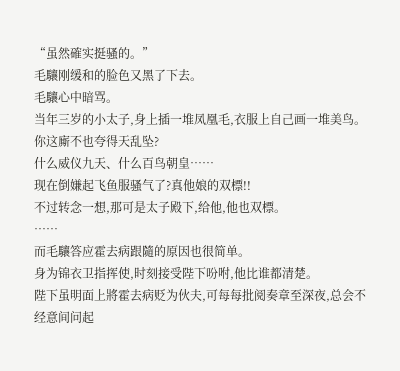“虽然確实挺骚的。”
毛驤刚缓和的脸色又黑了下去。
毛驤心中暗骂。
当年三岁的小太子,身上插一堆凤凰毛,衣服上自己画一堆美鸟。
你这廝不也夸得天乱坠?
什么威仪九天、什么百鸟朝皇……
现在倒嫌起飞鱼服骚气了?真他娘的双標!!
不过转念一想,那可是太子殿下,给他,他也双標。
……
而毛驤答应霍去病跟隨的原因也很简单。
身为锦衣卫指挥使,时刻接受陛下吩咐,他比谁都清楚。
陛下虽明面上將霍去病贬为伙夫,可每每批阅奏章至深夜,总会不经意间问起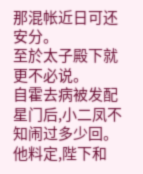那混帐近日可还安分。
至於太子殿下就更不必说。
自霍去病被发配星门后,小二凤不知闹过多少回。
他料定,陛下和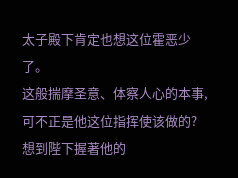太子殿下肯定也想这位霍恶少了。
这般揣摩圣意、体察人心的本事,可不正是他这位指挥使该做的?
想到陛下握著他的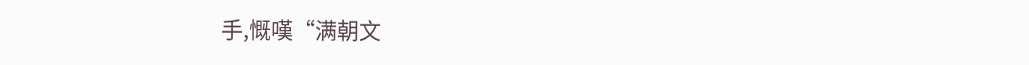手,慨嘆“满朝文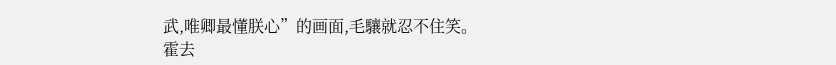武,唯卿最懂朕心”的画面,毛驤就忍不住笑。
霍去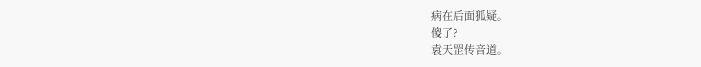病在后面狐疑。
傻了?
袁天罡传音道。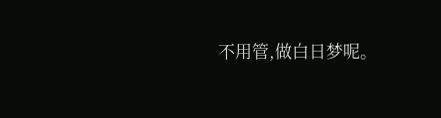不用管,做白日梦呢。